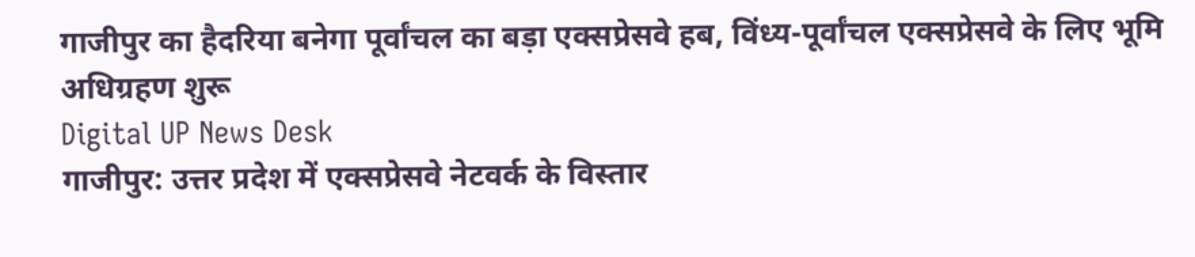गाजीपुर का हैदरिया बनेगा पूर्वांचल का बड़ा एक्सप्रेसवे हब, विंध्य-पूर्वांचल एक्सप्रेसवे के लिए भूमि अधिग्रहण शुरू
Digital UP News Desk
गाजीपुर: उत्तर प्रदेश में एक्सप्रेसवे नेटवर्क के विस्तार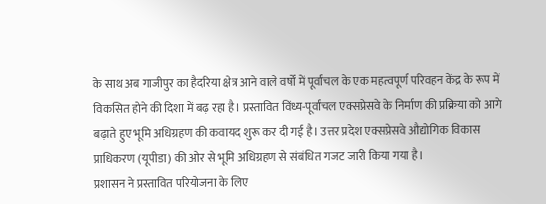के साथ अब गाजीपुर का हैदरिया क्षेत्र आने वाले वर्षों में पूर्वांचल के एक महत्वपूर्ण परिवहन केंद्र के रूप में विकसित होने की दिशा में बढ़ रहा है। प्रस्तावित विंध्य-पूर्वांचल एक्सप्रेसवे के निर्माण की प्रक्रिया को आगे बढ़ाते हुए भूमि अधिग्रहण की कवायद शुरू कर दी गई है। उत्तर प्रदेश एक्सप्रेसवे औद्योगिक विकास प्राधिकरण (यूपीडा) की ओर से भूमि अधिग्रहण से संबंधित गजट जारी किया गया है।
प्रशासन ने प्रस्तावित परियोजना के लिए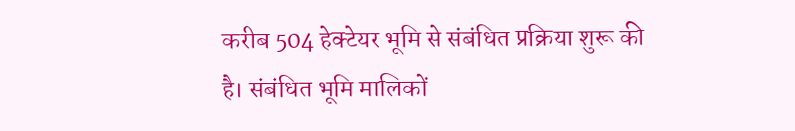करीब 504 हेक्टेयर भूमि से संबंधित प्रक्रिया शुरू की है। संबंधित भूमि मालिकों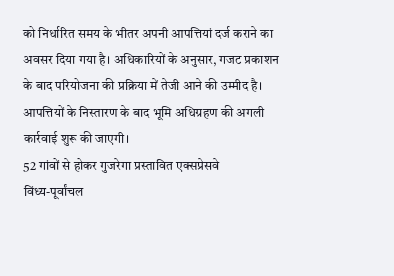को निर्धारित समय के भीतर अपनी आपत्तियां दर्ज कराने का अवसर दिया गया है। अधिकारियों के अनुसार, गजट प्रकाशन के बाद परियोजना की प्रक्रिया में तेजी आने की उम्मीद है। आपत्तियों के निस्तारण के बाद भूमि अधिग्रहण की अगली कार्रवाई शुरू की जाएगी।
52 गांवों से होकर गुजरेगा प्रस्तावित एक्सप्रेसवे
विंध्य-पूर्वांचल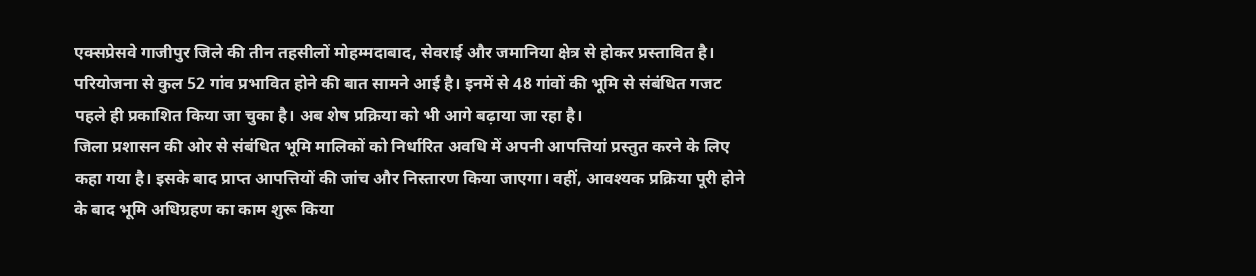एक्सप्रेसवे गाजीपुर जिले की तीन तहसीलों मोहम्मदाबाद, सेवराई और जमानिया क्षेत्र से होकर प्रस्तावित है। परियोजना से कुल 52 गांव प्रभावित होने की बात सामने आई है। इनमें से 48 गांवों की भूमि से संबंधित गजट पहले ही प्रकाशित किया जा चुका है। अब शेष प्रक्रिया को भी आगे बढ़ाया जा रहा है।
जिला प्रशासन की ओर से संबंधित भूमि मालिकों को निर्धारित अवधि में अपनी आपत्तियां प्रस्तुत करने के लिए कहा गया है। इसके बाद प्राप्त आपत्तियों की जांच और निस्तारण किया जाएगा। वहीं, आवश्यक प्रक्रिया पूरी होने के बाद भूमि अधिग्रहण का काम शुरू किया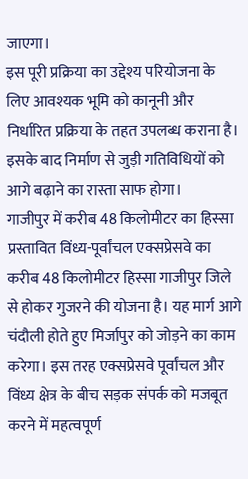जाएगा।
इस पूरी प्रक्रिया का उद्देश्य परियोजना के लिए आवश्यक भूमि को कानूनी और निर्धारित प्रक्रिया के तहत उपलब्ध कराना है। इसके बाद निर्माण से जुड़ी गतिविधियों को आगे बढ़ाने का रास्ता साफ होगा।
गाजीपुर में करीब 48 किलोमीटर का हिस्सा
प्रस्तावित विंध्य-पूर्वांचल एक्सप्रेसवे का करीब 48 किलोमीटर हिस्सा गाजीपुर जिले से होकर गुजरने की योजना है। यह मार्ग आगे चंदौली होते हुए मिर्जापुर को जोड़ने का काम करेगा। इस तरह एक्सप्रेसवे पूर्वांचल और विंध्य क्षेत्र के बीच सड़क संपर्क को मजबूत करने में महत्वपूर्ण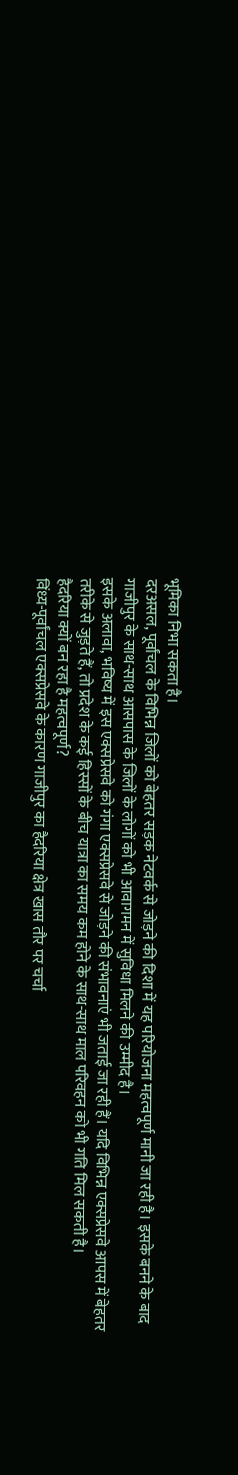भूमिका निभा सकता है।
दरअसल, पूर्वांचल के विभिन्न जिलों को बेहतर सड़क नेटवर्क से जोड़ने की दिशा में यह परियोजना महत्वपूर्ण मानी जा रही है। इसके बनने के बाद गाजीपुर के साथ-साथ आसपास के जिलों के लोगों को भी आवागमन में सुविधा मिलने की उम्मीद है।
इसके अलावा, भविष्य में इस एक्सप्रेसवे को गंगा एक्सप्रेसवे से जोड़ने की संभावनाएं भी जताई जा रही हैं। यदि विभिन्न एक्सप्रेसवे आपस में बेहतर तरीके से जुड़ते हैं, तो प्रदेश के कई हिस्सों के बीच यात्रा का समय कम होने के साथ-साथ माल परिवहन को भी गति मिल सकती है।
हैदरिया क्यों बन रहा है महत्वपूर्ण?
विंध्य-पूर्वांचल एक्सप्रेसवे के कारण गाजीपुर का हैदरिया क्षेत्र खास तौर पर चर्चा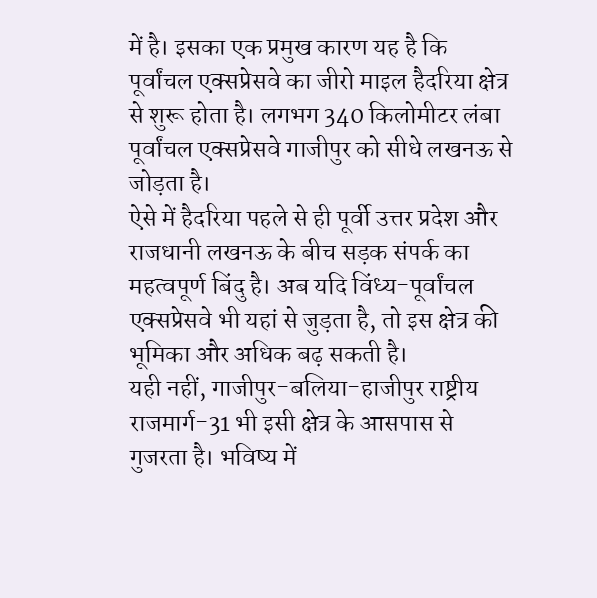में है। इसका एक प्रमुख कारण यह है कि पूर्वांचल एक्सप्रेसवे का जीरो माइल हैदरिया क्षेत्र से शुरू होता है। लगभग 340 किलोमीटर लंबा पूर्वांचल एक्सप्रेसवे गाजीपुर को सीधे लखनऊ से जोड़ता है।
ऐसे में हैदरिया पहले से ही पूर्वी उत्तर प्रदेश और राजधानी लखनऊ के बीच सड़क संपर्क का महत्वपूर्ण बिंदु है। अब यदि विंध्य-पूर्वांचल एक्सप्रेसवे भी यहां से जुड़ता है, तो इस क्षेत्र की भूमिका और अधिक बढ़ सकती है।
यही नहीं, गाजीपुर-बलिया-हाजीपुर राष्ट्रीय राजमार्ग-31 भी इसी क्षेत्र के आसपास से गुजरता है। भविष्य में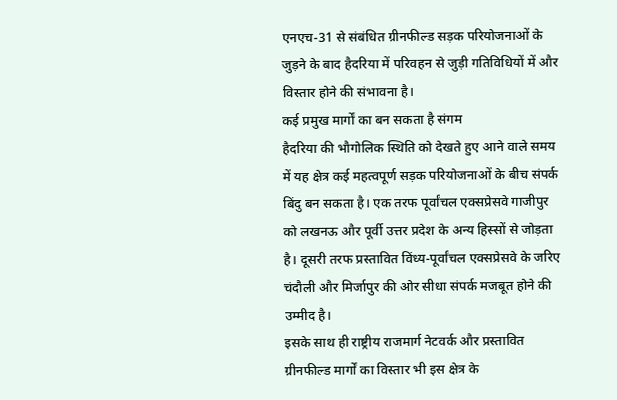एनएच-31 से संबंधित ग्रीनफील्ड सड़क परियोजनाओं के जुड़ने के बाद हैदरिया में परिवहन से जुड़ी गतिविधियों में और विस्तार होने की संभावना है।
कई प्रमुख मार्गों का बन सकता है संगम
हैदरिया की भौगोलिक स्थिति को देखते हुए आने वाले समय में यह क्षेत्र कई महत्वपूर्ण सड़क परियोजनाओं के बीच संपर्क बिंदु बन सकता है। एक तरफ पूर्वांचल एक्सप्रेसवे गाजीपुर को लखनऊ और पूर्वी उत्तर प्रदेश के अन्य हिस्सों से जोड़ता है। दूसरी तरफ प्रस्तावित विंध्य-पूर्वांचल एक्सप्रेसवे के जरिए चंदौली और मिर्जापुर की ओर सीधा संपर्क मजबूत होने की उम्मीद है।
इसके साथ ही राष्ट्रीय राजमार्ग नेटवर्क और प्रस्तावित ग्रीनफील्ड मार्गों का विस्तार भी इस क्षेत्र के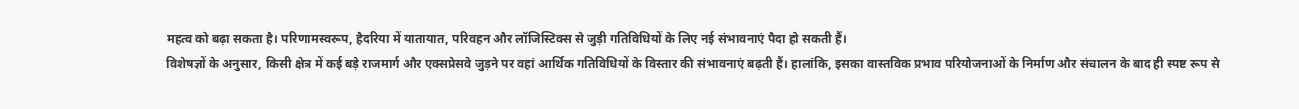महत्व को बढ़ा सकता है। परिणामस्वरूप, हैदरिया में यातायात, परिवहन और लॉजिस्टिक्स से जुड़ी गतिविधियों के लिए नई संभावनाएं पैदा हो सकती हैं।
विशेषज्ञों के अनुसार, किसी क्षेत्र में कई बड़े राजमार्ग और एक्सप्रेसवे जुड़ने पर वहां आर्थिक गतिविधियों के विस्तार की संभावनाएं बढ़ती हैं। हालांकि, इसका वास्तविक प्रभाव परियोजनाओं के निर्माण और संचालन के बाद ही स्पष्ट रूप से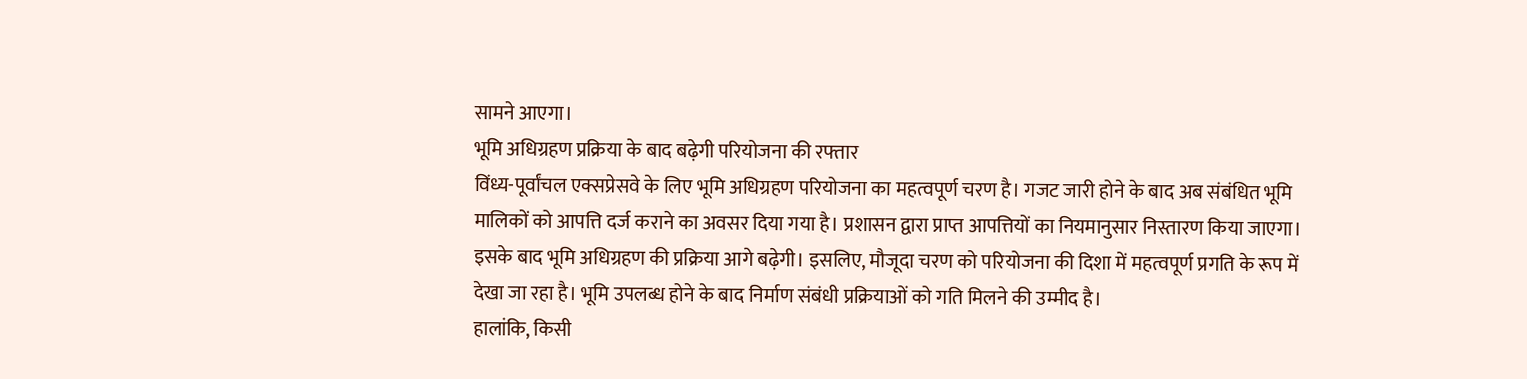सामने आएगा।
भूमि अधिग्रहण प्रक्रिया के बाद बढ़ेगी परियोजना की रफ्तार
विंध्य-पूर्वांचल एक्सप्रेसवे के लिए भूमि अधिग्रहण परियोजना का महत्वपूर्ण चरण है। गजट जारी होने के बाद अब संबंधित भूमि मालिकों को आपत्ति दर्ज कराने का अवसर दिया गया है। प्रशासन द्वारा प्राप्त आपत्तियों का नियमानुसार निस्तारण किया जाएगा।
इसके बाद भूमि अधिग्रहण की प्रक्रिया आगे बढ़ेगी। इसलिए, मौजूदा चरण को परियोजना की दिशा में महत्वपूर्ण प्रगति के रूप में देखा जा रहा है। भूमि उपलब्ध होने के बाद निर्माण संबंधी प्रक्रियाओं को गति मिलने की उम्मीद है।
हालांकि, किसी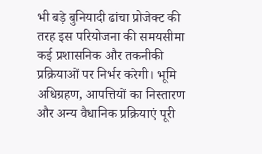भी बड़े बुनियादी ढांचा प्रोजेक्ट की तरह इस परियोजना की समयसीमा कई प्रशासनिक और तकनीकी प्रक्रियाओं पर निर्भर करेगी। भूमि अधिग्रहण, आपत्तियों का निस्तारण और अन्य वैधानिक प्रक्रियाएं पूरी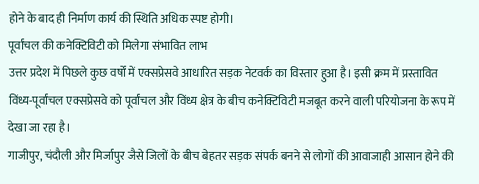होने के बाद ही निर्माण कार्य की स्थिति अधिक स्पष्ट होगी।
पूर्वांचल की कनेक्टिविटी को मिलेगा संभावित लाभ
उत्तर प्रदेश में पिछले कुछ वर्षों में एक्सप्रेसवे आधारित सड़क नेटवर्क का विस्तार हुआ है। इसी क्रम में प्रस्तावित विंध्य-पूर्वांचल एक्सप्रेसवे को पूर्वांचल और विंध्य क्षेत्र के बीच कनेक्टिविटी मजबूत करने वाली परियोजना के रूप में देखा जा रहा है।
गाजीपुर, चंदौली और मिर्जापुर जैसे जिलों के बीच बेहतर सड़क संपर्क बनने से लोगों की आवाजाही आसान होने की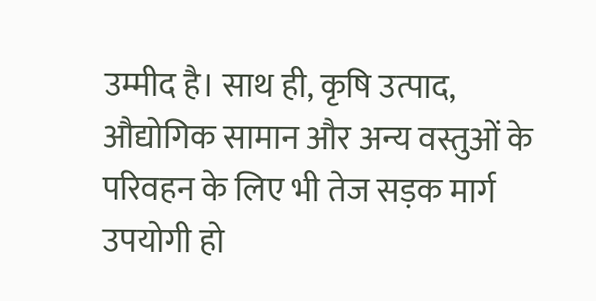उम्मीद है। साथ ही, कृषि उत्पाद, औद्योगिक सामान और अन्य वस्तुओं के परिवहन के लिए भी तेज सड़क मार्ग उपयोगी हो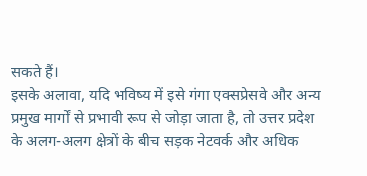सकते हैं।
इसके अलावा, यदि भविष्य में इसे गंगा एक्सप्रेसवे और अन्य प्रमुख मार्गों से प्रभावी रूप से जोड़ा जाता है, तो उत्तर प्रदेश के अलग-अलग क्षेत्रों के बीच सड़क नेटवर्क और अधिक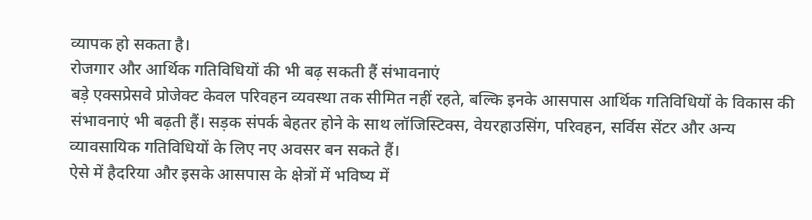व्यापक हो सकता है।
रोजगार और आर्थिक गतिविधियों की भी बढ़ सकती हैं संभावनाएं
बड़े एक्सप्रेसवे प्रोजेक्ट केवल परिवहन व्यवस्था तक सीमित नहीं रहते, बल्कि इनके आसपास आर्थिक गतिविधियों के विकास की संभावनाएं भी बढ़ती हैं। सड़क संपर्क बेहतर होने के साथ लॉजिस्टिक्स, वेयरहाउसिंग, परिवहन, सर्विस सेंटर और अन्य व्यावसायिक गतिविधियों के लिए नए अवसर बन सकते हैं।
ऐसे में हैदरिया और इसके आसपास के क्षेत्रों में भविष्य में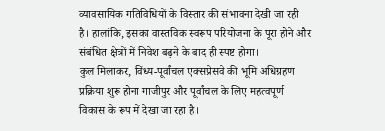व्यावसायिक गतिविधियों के विस्तार की संभावना देखी जा रही है। हालांकि, इसका वास्तविक स्वरूप परियोजना के पूरा होने और संबंधित क्षेत्रों में निवेश बढ़ने के बाद ही स्पष्ट होगा।
कुल मिलाकर, विंध्य-पूर्वांचल एक्सप्रेसवे की भूमि अधिग्रहण प्रक्रिया शुरू होना गाजीपुर और पूर्वांचल के लिए महत्वपूर्ण विकास के रूप में देखा जा रहा है।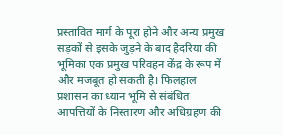प्रस्तावित मार्ग के पूरा होने और अन्य प्रमुख सड़कों से इसके जुड़ने के बाद हैदरिया की भूमिका एक प्रमुख परिवहन केंद्र के रूप में और मजबूत हो सकती है। फिलहाल प्रशासन का ध्यान भूमि से संबंधित आपत्तियों के निस्तारण और अधिग्रहण की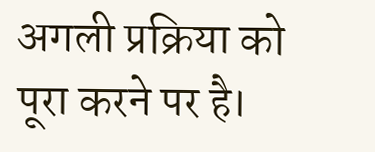अगली प्रक्रिया को पूरा करने पर है।